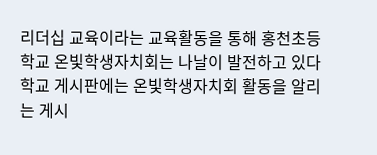리더십 교육이라는 교육활동을 통해 홍천초등학교 온빛학생자치회는 나날이 발전하고 있다 학교 게시판에는 온빛학생자치회 활동을 알리는 게시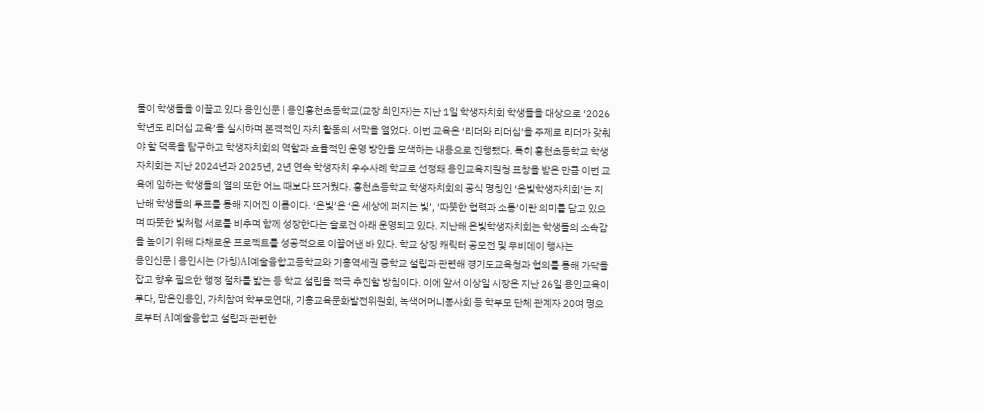물이 학생들을 이끌고 있다 용인신문 | 용인홍천초등학교(교장 최인자)는 지난 1일 학생자치회 학생들을 대상으로 ‘2026학년도 리더십 교육’을 실시하며 본격적인 자치 활동의 서막을 열었다. 이번 교육은 ‘리더와 리더십’을 주제로 리더가 갖춰야 할 덕목을 탐구하고 학생자치회의 역할과 효율적인 운영 방안을 모색하는 내용으로 진행됐다. 특히 홍천초등학교 학생자치회는 지난 2024년과 2025년, 2년 연속 학생자치 우수사례 학교로 선정돼 용인교육지원청 표창을 받은 만큼 이번 교육에 임하는 학생들의 열의 또한 어느 때보다 뜨거웠다. 홍천초등학교 학생자치회의 공식 명칭인 ‘온빛학생자치회’는 지난해 학생들의 투표를 통해 지어진 이름이다. ‘온빛’은 ‘온 세상에 퍼지는 빛’, ‘따뜻한 협력과 소통’이란 의미를 담고 있으며 따뜻한 빛처럼 서로를 비추며 함께 성장한다는 슬로건 아래 운영되고 있다. 지난해 온빛학생자치회는 학생들의 소속감을 높이기 위해 다채로운 프로젝트를 성공적으로 이끌어낸 바 있다. 학교 상징 캐릭터 공모전 및 무비데이 행사는
용인신문 | 용인시는 (가칭)AI예술융합고등학교와 기흥역세권 중학교 설립과 관련해 경기도교육청과 협의를 통해 가닥을 잡고 향후 필요한 행정 절차를 밟는 등 학교 설립을 적극 추진할 방침이다. 이에 앞서 이상일 시장은 지난 26일 용인교육이루다, 맘온인용인, 가치참여 학부모연대, 기흥교육문화발전위원회, 녹색어머니봉사회 등 학부모 단체 관계자 20여 명으로부터 AI예술융합고 설립과 관련한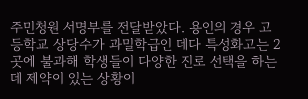주민청원 서명부를 전달받았다. 용인의 경우 고등학교 상당수가 과밀학급인 데다 특성화고는 2곳에 불과해 학생들이 다양한 진로 선택을 하는 데 제약이 있는 상황이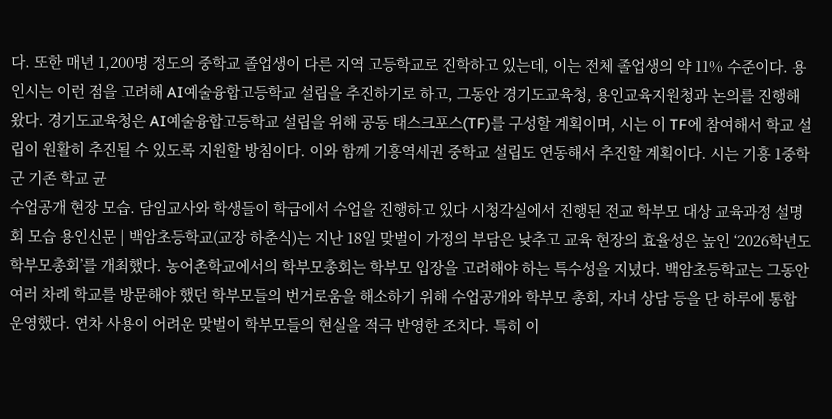다. 또한 매년 1,200명 정도의 중학교 졸업생이 다른 지역 고등학교로 진학하고 있는데, 이는 전체 졸업생의 약 11% 수준이다. 용인시는 이런 점을 고려해 AI예술융합고등학교 설립을 추진하기로 하고, 그동안 경기도교육청, 용인교육지원청과 논의를 진행해 왔다. 경기도교육청은 AI예술융합고등학교 설립을 위해 공동 태스크포스(TF)를 구성할 계획이며, 시는 이 TF에 참여해서 학교 설립이 원활히 추진될 수 있도록 지원할 방침이다. 이와 함께 기흥역세권 중학교 설립도 연동해서 추진할 계획이다. 시는 기흥 1중학군 기존 학교 균
수업공개 현장 모습. 담임교사와 학생들이 학급에서 수업을 진행하고 있다 시청각실에서 진행된 전교 학부모 대상 교육과정 설명회 모습 용인신문 | 백암초등학교(교장 하춘식)는 지난 18일 맞벌이 가정의 부담은 낮추고 교육 현장의 효율성은 높인 ‘2026학년도 학부모총회’를 개최했다. 농어촌학교에서의 학부모총회는 학부모 입장을 고려해야 하는 특수성을 지녔다. 백암초등학교는 그동안 여러 차례 학교를 방문해야 했던 학부모들의 번거로움을 해소하기 위해 수업공개와 학부모 총회, 자녀 상담 등을 단 하루에 통합 운영했다. 연차 사용이 어려운 맞벌이 학부모들의 현실을 적극 반영한 조치다. 특히 이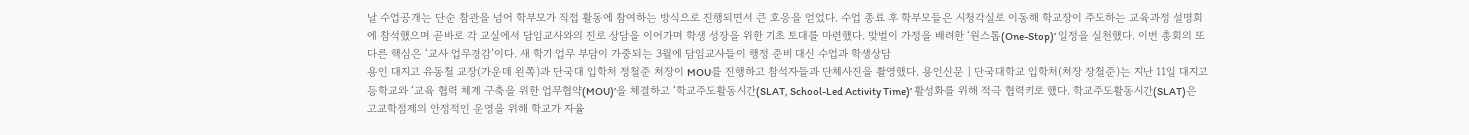날 수업공개는 단순 참관을 넘어 학부모가 직접 활동에 참여하는 방식으로 진행되면서 큰 호응을 얻었다. 수업 종료 후 학부모들은 시청각실로 이동해 학교장이 주도하는 교육과정 설명회에 참석했으며 곧바로 각 교실에서 담임교사와의 진로 상담을 이어가며 학생 성장을 위한 기초 토대를 마련했다. 맞벌이 가정을 배려한 ‘원스톱(One-Stop)’ 일정을 실천했다. 이번 총회의 또 다른 핵심은 ‘교사 업무경감’이다. 새 학기 업무 부담이 가중되는 3월에 담임교사들이 행정 준비 대신 수업과 학생상담
용인 대지고 유동철 교장(가운데 왼쪽)과 단국대 입학처 정철준 처장이 MOU를 진행하고 참석자들과 단체사진을 촬영했다. 용인신문 | 단국대학교 입학처(처장 장철준)는 지난 11일 대지고등학교와 ‘교육 협력 체계 구축을 위한 업무협약(MOU)’을 체결하고 ‘학교주도활동시간(SLAT, School-Led Activity Time)’ 활성화를 위해 적극 협력키로 했다. 학교주도활동시간(SLAT)은 고교학점제의 안정적인 운영을 위해 학교가 자율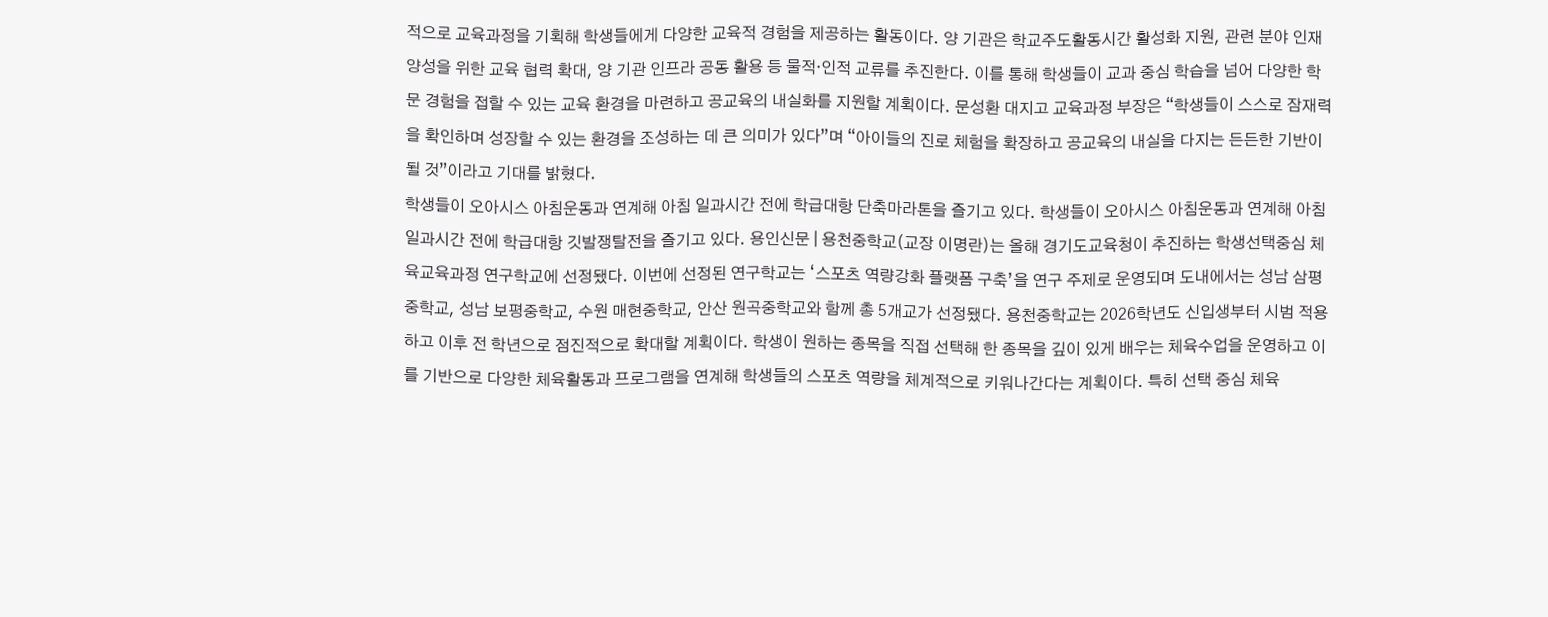적으로 교육과정을 기획해 학생들에게 다양한 교육적 경험을 제공하는 활동이다. 양 기관은 학교주도활동시간 활성화 지원, 관련 분야 인재 양성을 위한 교육 협력 확대, 양 기관 인프라 공동 활용 등 물적·인적 교류를 추진한다. 이를 통해 학생들이 교과 중심 학습을 넘어 다양한 학문 경험을 접할 수 있는 교육 환경을 마련하고 공교육의 내실화를 지원할 계획이다. 문성환 대지고 교육과정 부장은 “학생들이 스스로 잠재력을 확인하며 성장할 수 있는 환경을 조성하는 데 큰 의미가 있다”며 “아이들의 진로 체험을 확장하고 공교육의 내실을 다지는 든든한 기반이 될 것”이라고 기대를 밝혔다.
학생들이 오아시스 아침운동과 연계해 아침 일과시간 전에 학급대항 단축마라톤을 즐기고 있다. 학생들이 오아시스 아침운동과 연계해 아침 일과시간 전에 학급대항 깃발쟁탈전을 즐기고 있다. 용인신문 | 용천중학교(교장 이명란)는 올해 경기도교육청이 추진하는 학생선택중심 체육교육과정 연구학교에 선정됐다. 이번에 선정된 연구학교는 ‘스포츠 역량강화 플랫폼 구축’을 연구 주제로 운영되며 도내에서는 성남 삼평중학교, 성남 보평중학교, 수원 매현중학교, 안산 원곡중학교와 함께 총 5개교가 선정됐다. 용천중학교는 2026학년도 신입생부터 시범 적용하고 이후 전 학년으로 점진적으로 확대할 계획이다. 학생이 원하는 종목을 직접 선택해 한 종목을 깊이 있게 배우는 체육수업을 운영하고 이를 기반으로 다양한 체육활동과 프로그램을 연계해 학생들의 스포츠 역량을 체계적으로 키워나간다는 계획이다. 특히 선택 중심 체육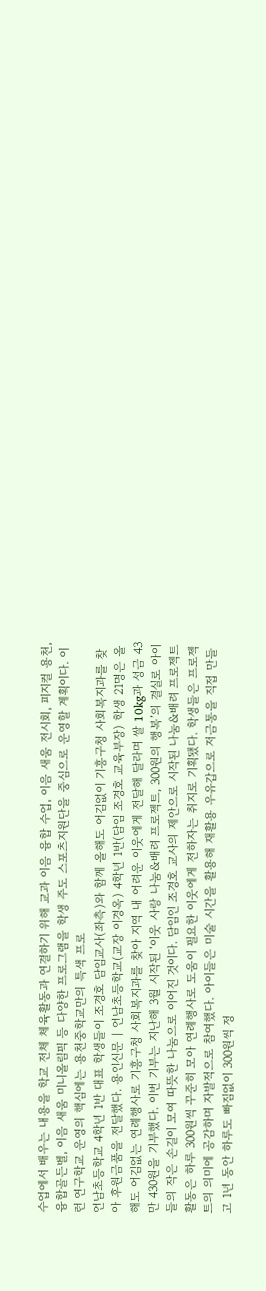수업에서 배우는 내용을 학교 전체 체육활동과 연결하기 위해 교과 이음 융합 수업, 이음 새움 전시회, 피지컬 용천, 융합골든벨, 이음 새움 미니올림픽 등 다양한 프로그램을 학생 주도 스포츠지원단을 중심으로 운영할 계획이다. 이런 연구학교 운영의 핵심에는 용천중학교만의 특색 프로
언남초등학교 4학년 1반 대표 학생들이 조경호 담임교사(좌측)와 함께 올해도 어김없이 기흥구청 사회복지과를 찾아 후원금품을 전달했다. 용인신문 | 언남초등학교(교장 이경옥) 4학년 1반(담임 조경호 교육부장) 학생 21명은 올해도 어김없는 연례행사로 기흥구청 사회복지과를 찾아 지역 내 어려운 이웃에게 전달해 달라며 쌀 10kg과 성금 43만 430원을 기부했다. 이번 기부는 지난해 3월 시작된 ‘이웃 사랑 나눔&배려 프로젝트, 300원의 행복’의 결실로 아이들의 작은 손길이 모여 따뜻한 나눔으로 이어진 것이다. 담임인 조경호 교사의 제안으로 시작된 나눔&배려 프로젝트 활동은 하루 300원씩 꾸준히 모아 연례행사로 도움이 필요한 이웃에게 전하자는 취지로 기획됐다. 학생들은 프로젝트의 의미에 공감하며 자발적으로 참여했다. 아이들은 미술 시간을 활용해 재활용 우유갑으로 저금통을 직접 만들고 1년 동안 하루도 빠짐없이 300원씩 정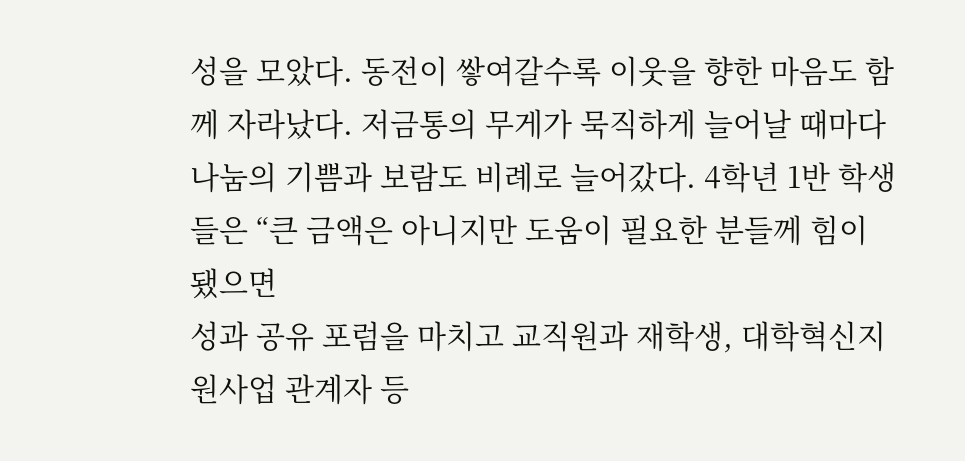성을 모았다. 동전이 쌓여갈수록 이웃을 향한 마음도 함께 자라났다. 저금통의 무게가 묵직하게 늘어날 때마다 나눔의 기쁨과 보람도 비례로 늘어갔다. 4학년 1반 학생들은 “큰 금액은 아니지만 도움이 필요한 분들께 힘이 됐으면
성과 공유 포럼을 마치고 교직원과 재학생, 대학혁신지원사업 관계자 등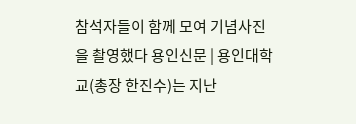참석자들이 함께 모여 기념사진을 촬영했다 용인신문 | 용인대학교(총장 한진수)는 지난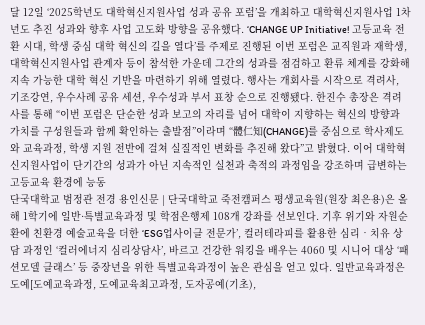달 12일 ‘2025학년도 대학혁신지원사업 성과 공유 포럼’을 개최하고 대학혁신지원사업 1차년도 추진 성과와 향후 사업 고도화 방향을 공유했다. ‘CHANGE UP Initiative! 고등교육 전환 시대, 학생 중심 대학 혁신의 길을 열다’를 주제로 진행된 이번 포럼은 교직원과 재학생, 대학혁신지원사업 관계자 등이 참석한 가운데 그간의 성과를 점검하고 환류 체계를 강화해 지속 가능한 대학 혁신 기반을 마련하기 위해 열렸다. 행사는 개회사를 시작으로 격려사, 기조강연, 우수사례 공유 세션, 우수성과 부서 표창 순으로 진행됐다. 한진수 총장은 격려사를 통해 “이번 포럼은 단순한 성과 보고의 자리를 넘어 대학이 지향하는 혁신의 방향과 가치를 구성원들과 함께 확인하는 출발점”이라며 “體仁知(CHANGE)를 중심으로 학사제도와 교육과정, 학생 지원 전반에 걸쳐 실질적인 변화를 추진해 왔다”고 밝혔다. 이어 대학혁신지원사업이 단기간의 성과가 아닌 지속적인 실천과 축적의 과정임을 강조하며 급변하는 고등교육 환경에 능동
단국대학교 범정관 전경 용인신문 | 단국대학교 죽전캠퍼스 평생교육원(원장 최은용)은 올해 1학기에 일반·특별교육과정 및 학점은행제 108개 강좌를 선보인다. 기후 위기와 자원순환에 친환경 예술교육을 더한 ‘ESG업사이클 전문가’, 컬러테라피를 활용한 심리‧치유 상담 과정인 ‘컬러에너지 심리상담사’, 바르고 건강한 워킹을 배우는 4060 및 시니어 대상 ‘패션모델 클래스’ 등 중장년을 위한 특별교육과정이 높은 관심을 얻고 있다. 일반교육과정은 도예[도예교육과정, 도예교육최고과정, 도자공예(기초),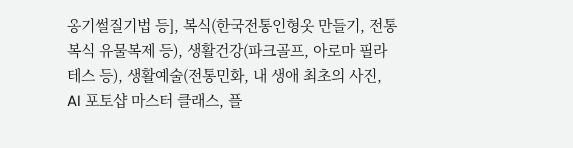옹기썰질기법 등], 복식(한국전통인형옷 만들기, 전통복식 유물복제 등), 생활건강(파크골프, 아로마 필라테스 등), 생활예술(전통민화, 내 생애 최초의 사진, AI 포토샵 마스터 클래스, 플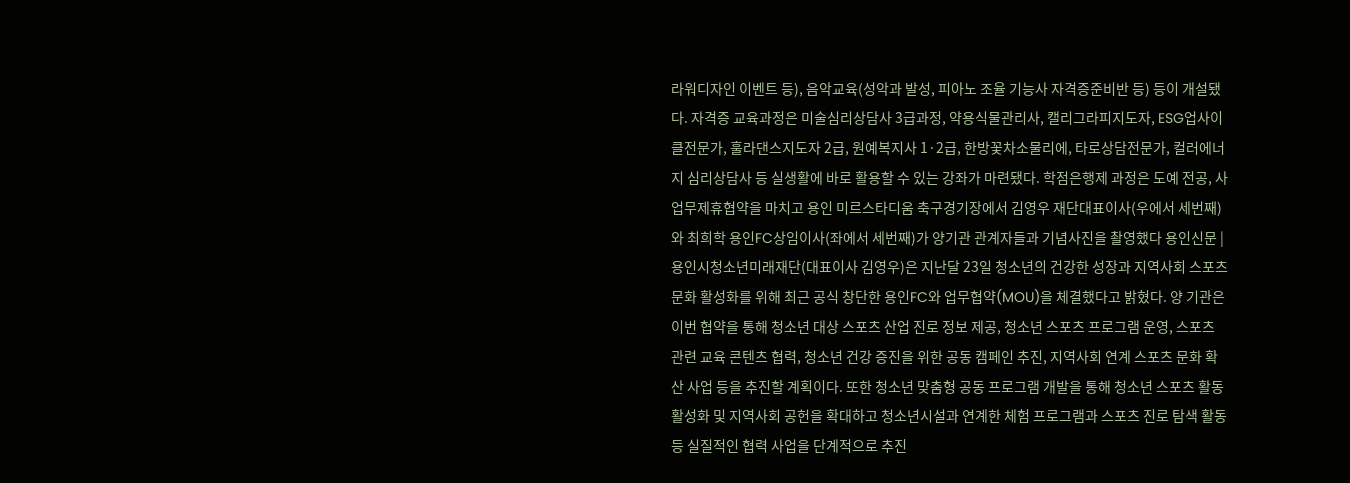라워디자인 이벤트 등), 음악교육(성악과 발성, 피아노 조율 기능사 자격증준비반 등) 등이 개설됐다. 자격증 교육과정은 미술심리상담사 3급과정, 약용식물관리사, 캘리그라피지도자, ESG업사이클전문가, 훌라댄스지도자 2급, 원예복지사 1·2급, 한방꽃차소물리에, 타로상담전문가, 컬러에너지 심리상담사 등 실생활에 바로 활용할 수 있는 강좌가 마련됐다. 학점은행제 과정은 도예 전공, 사
업무제휴협약을 마치고 용인 미르스타디움 축구경기장에서 김영우 재단대표이사(우에서 세번째)와 최희학 용인FC상임이사(좌에서 세번째)가 양기관 관계자들과 기념사진을 촬영했다 용인신문 | 용인시청소년미래재단(대표이사 김영우)은 지난달 23일 청소년의 건강한 성장과 지역사회 스포츠 문화 활성화를 위해 최근 공식 창단한 용인FC와 업무협약(MOU)을 체결했다고 밝혔다. 양 기관은 이번 협약을 통해 청소년 대상 스포츠 산업 진로 정보 제공, 청소년 스포츠 프로그램 운영, 스포츠 관련 교육 콘텐츠 협력, 청소년 건강 증진을 위한 공동 캠페인 추진, 지역사회 연계 스포츠 문화 확산 사업 등을 추진할 계획이다. 또한 청소년 맞춤형 공동 프로그램 개발을 통해 청소년 스포츠 활동 활성화 및 지역사회 공헌을 확대하고 청소년시설과 연계한 체험 프로그램과 스포츠 진로 탐색 활동 등 실질적인 협력 사업을 단계적으로 추진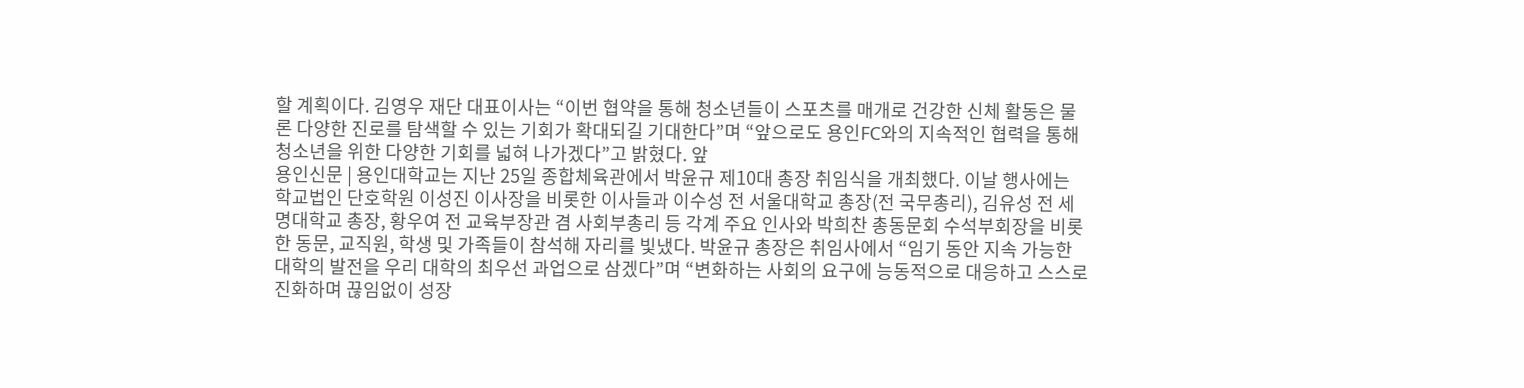할 계획이다. 김영우 재단 대표이사는 “이번 협약을 통해 청소년들이 스포츠를 매개로 건강한 신체 활동은 물론 다양한 진로를 탐색할 수 있는 기회가 확대되길 기대한다”며 “앞으로도 용인FC와의 지속적인 협력을 통해 청소년을 위한 다양한 기회를 넓혀 나가겠다”고 밝혔다. 앞
용인신문 | 용인대학교는 지난 25일 종합체육관에서 박윤규 제10대 총장 취임식을 개최했다. 이날 행사에는 학교법인 단호학원 이성진 이사장을 비롯한 이사들과 이수성 전 서울대학교 총장(전 국무총리), 김유성 전 세명대학교 총장, 황우여 전 교육부장관 겸 사회부총리 등 각계 주요 인사와 박희찬 총동문회 수석부회장을 비롯한 동문, 교직원, 학생 및 가족들이 참석해 자리를 빛냈다. 박윤규 총장은 취임사에서 “임기 동안 지속 가능한 대학의 발전을 우리 대학의 최우선 과업으로 삼겠다”며 “변화하는 사회의 요구에 능동적으로 대응하고 스스로 진화하며 끊임없이 성장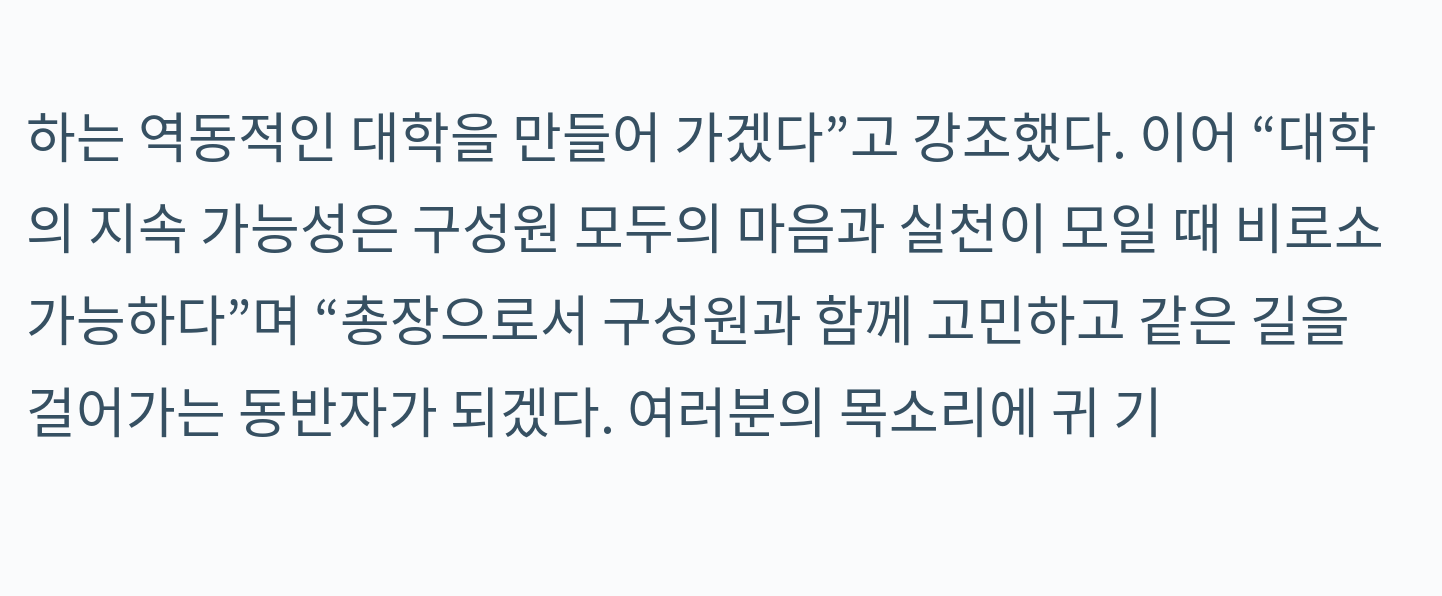하는 역동적인 대학을 만들어 가겠다”고 강조했다. 이어 “대학의 지속 가능성은 구성원 모두의 마음과 실천이 모일 때 비로소 가능하다”며 “총장으로서 구성원과 함께 고민하고 같은 길을 걸어가는 동반자가 되겠다. 여러분의 목소리에 귀 기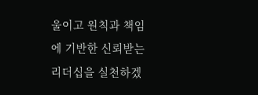울이고 원칙과 책임에 기반한 신뢰받는 리더십을 실천하겠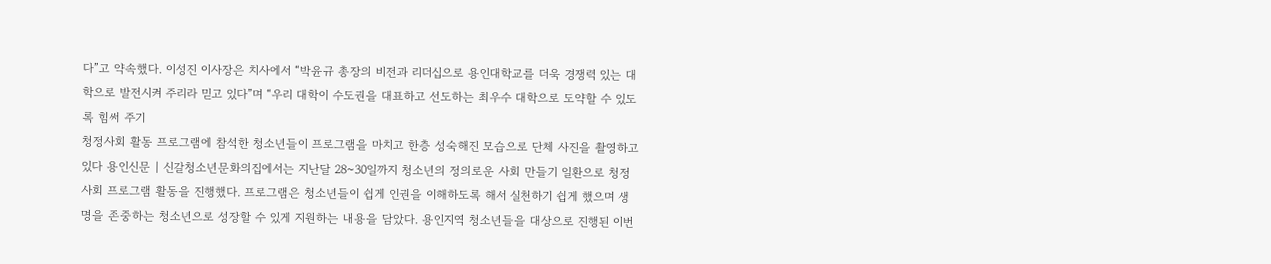다”고 약속했다. 이성진 이사장은 치사에서 “박윤규 총장의 비전과 리더십으로 용인대학교를 더욱 경쟁력 있는 대학으로 발전시켜 주리라 믿고 있다”며 “우리 대학이 수도권을 대표하고 선도하는 최우수 대학으로 도약할 수 있도록 힘써 주기
청정사회 활동 프로그램에 참석한 청소년들이 프로그램을 마치고 한층 성숙해진 모습으로 단체 사진을 촬영하고 있다 용인신문 | 신갈청소년문화의집에서는 지난달 28~30일까지 청소년의 정의로운 사회 만들기 일환으로 청정사회 프로그램 활동을 진행했다. 프로그램은 청소년들이 쉽게 인권을 이해하도록 해서 실천하기 쉽게 했으며 생명을 존중하는 청소년으로 성장할 수 있게 지원하는 내용을 담았다. 용인지역 청소년들을 대상으로 진행된 이번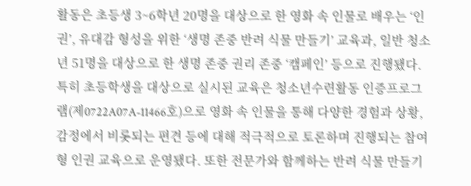활동은 초등생 3~6학년 20명을 대상으로 한 영화 속 인물로 배우는 ‘인권’, 유대감 형성을 위한 ‘생명 존중 반려 식물 만들기’ 교육과, 일반 청소년 51명을 대상으로 한 생명 존중 권리 존중 ‘캠페인’ 등으로 진행됐다. 특히 초등학생을 대상으로 실시된 교육은 청소년수련활동 인증프로그램(제0722A07A-11466호)으로 영화 속 인물을 통해 다양한 경험과 상황, 감정에서 비롯되는 편견 등에 대해 적극적으로 토론하며 진행되는 참여형 인권 교육으로 운영됐다. 또한 전문가와 함께하는 반려 식물 만들기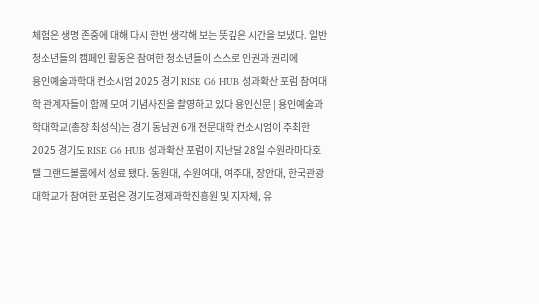체험은 생명 존중에 대해 다시 한번 생각해 보는 뜻깊은 시간을 보냈다. 일반 청소년들의 캠페인 활동은 참여한 청소년들이 스스로 인권과 권리에
용인예술과학대 컨소시엄 2025 경기 RISE G6 HUB 성과확산 포럼 참여대학 관계자들이 함께 모여 기념사진을 촬영하고 있다 용인신문 | 용인예술과학대학교(총장 최성식)는 경기 동남권 6개 전문대학 컨소시엄이 주최한 2025 경기도 RISE G6 HUB 성과확산 포럼이 지난달 28일 수원라마다호텔 그랜드볼룸에서 성료 됐다. 동원대, 수원여대, 여주대, 장안대, 한국관광대학교가 참여한 포럼은 경기도경제과학진흥원 및 지자체, 유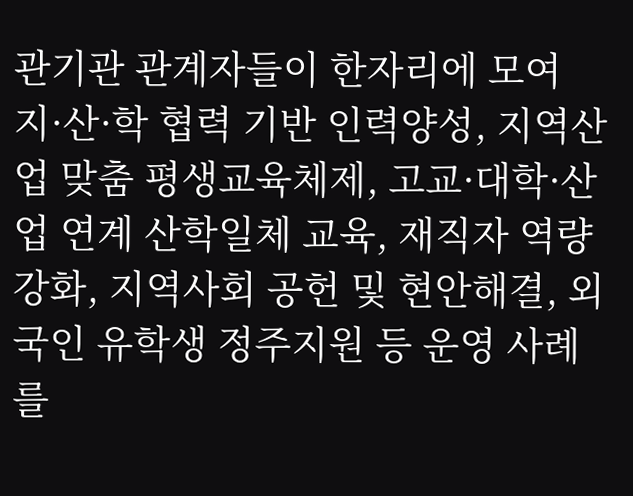관기관 관계자들이 한자리에 모여 지·산·학 협력 기반 인력양성, 지역산업 맞춤 평생교육체제, 고교·대학·산업 연계 산학일체 교육, 재직자 역량강화, 지역사회 공헌 및 현안해결, 외국인 유학생 정주지원 등 운영 사례를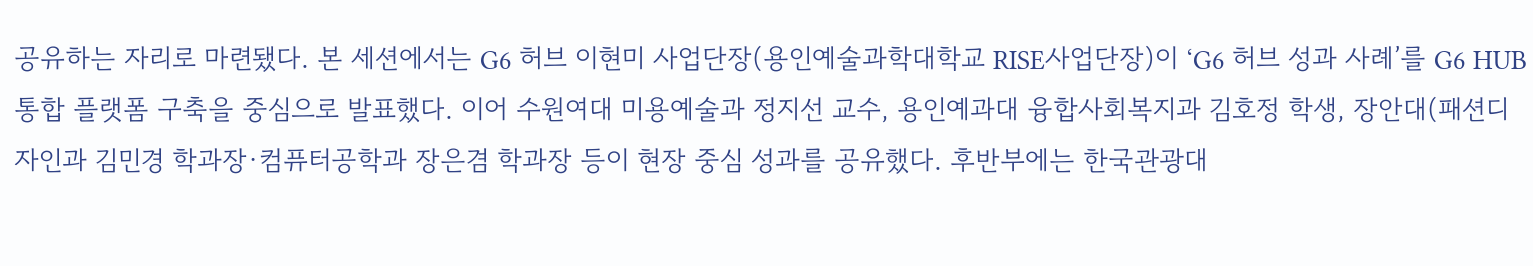공유하는 자리로 마련됐다. 본 세션에서는 G6 허브 이현미 사업단장(용인예술과학대학교 RISE사업단장)이 ‘G6 허브 성과 사례’를 G6 HUB 통합 플랫폼 구축을 중심으로 발표했다. 이어 수원여대 미용예술과 정지선 교수, 용인예과대 융합사회복지과 김호정 학생, 장안대(패션디자인과 김민경 학과장·컴퓨터공학과 장은겸 학과장 등이 현장 중심 성과를 공유했다. 후반부에는 한국관광대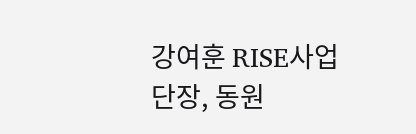강여훈 RISE사업단장, 동원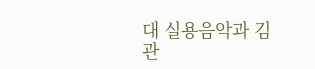대 실용음악과 김관